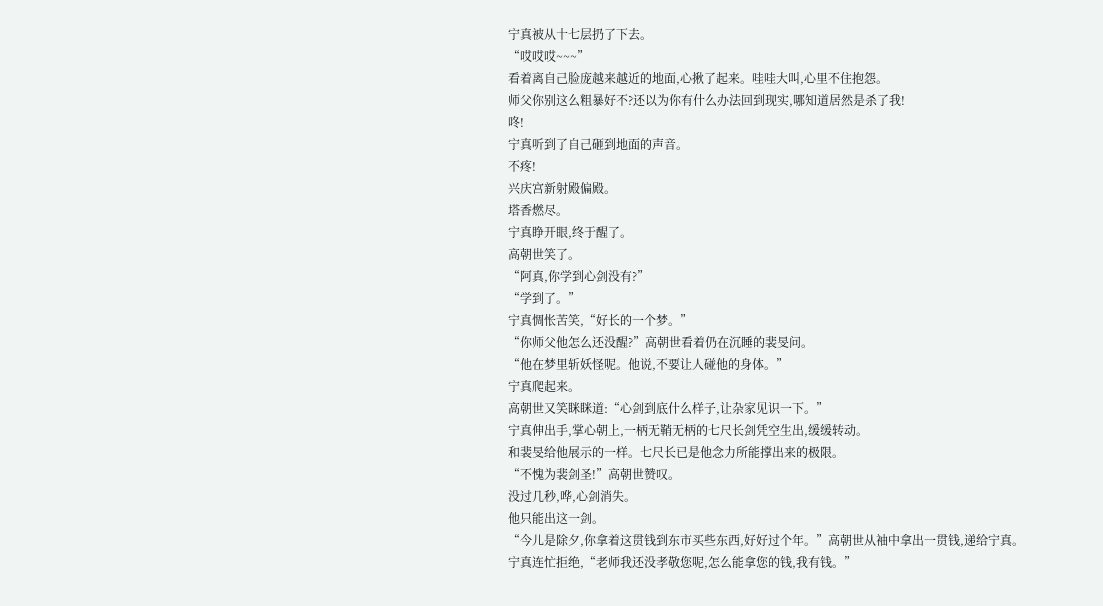宁真被从十七层扔了下去。
“哎哎哎~~~”
看着离自己脸庞越来越近的地面,心揪了起来。哇哇大叫,心里不住抱怨。
师父你别这么粗暴好不?还以为你有什么办法回到现实,哪知道居然是杀了我!
咚!
宁真听到了自己砸到地面的声音。
不疼!
兴庆宫新射殿偏殿。
塔香燃尽。
宁真睁开眼,终于醒了。
高朝世笑了。
“阿真,你学到心剑没有?”
“学到了。”
宁真惆怅苦笑,“好长的一个梦。”
“你师父他怎么还没醒?”高朝世看着仍在沉睡的裴旻问。
“他在梦里斩妖怪呢。他说,不要让人碰他的身体。”
宁真爬起来。
高朝世又笑眯眯道:“心剑到底什么样子,让杂家见识一下。”
宁真伸出手,掌心朝上,一柄无鞘无柄的七尺长剑凭空生出,缓缓转动。
和裴旻给他展示的一样。七尺长已是他念力所能撑出来的极限。
“不愧为裴剑圣!”高朝世赞叹。
没过几秒,哗,心剑消失。
他只能出这一剑。
“今儿是除夕,你拿着这贯钱到东市买些东西,好好过个年。”高朝世从袖中拿出一贯钱,递给宁真。
宁真连忙拒绝,“老师我还没孝敬您呢,怎么能拿您的钱,我有钱。”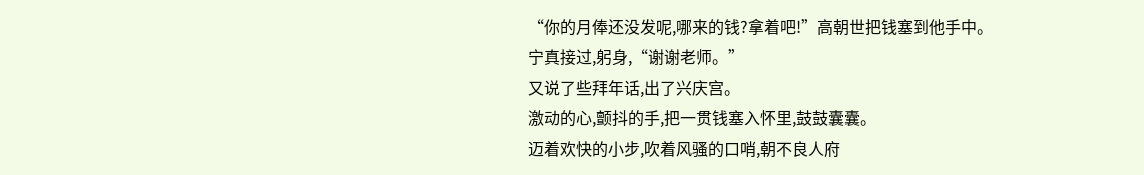“你的月俸还没发呢,哪来的钱?拿着吧!”高朝世把钱塞到他手中。
宁真接过,躬身,“谢谢老师。”
又说了些拜年话,出了兴庆宫。
激动的心,颤抖的手,把一贯钱塞入怀里,鼓鼓囊囊。
迈着欢快的小步,吹着风骚的口哨,朝不良人府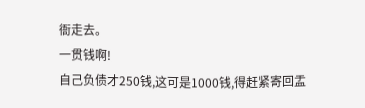衙走去。
一贯钱啊!
自己负债才250钱,这可是1000钱,得赶紧寄回盂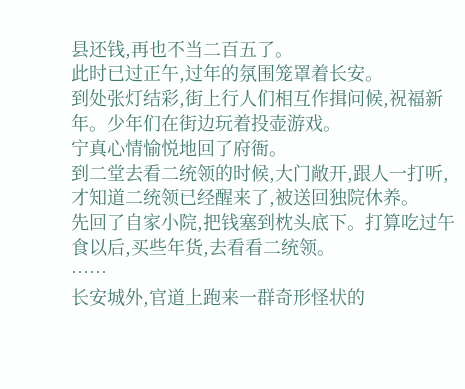县还钱,再也不当二百五了。
此时已过正午,过年的氛围笼罩着长安。
到处张灯结彩,街上行人们相互作揖问候,祝福新年。少年们在街边玩着投壶游戏。
宁真心情愉悦地回了府衙。
到二堂去看二统领的时候,大门敞开,跟人一打听,才知道二统领已经醒来了,被送回独院休养。
先回了自家小院,把钱塞到枕头底下。打算吃过午食以后,买些年货,去看看二统领。
……
长安城外,官道上跑来一群奇形怪状的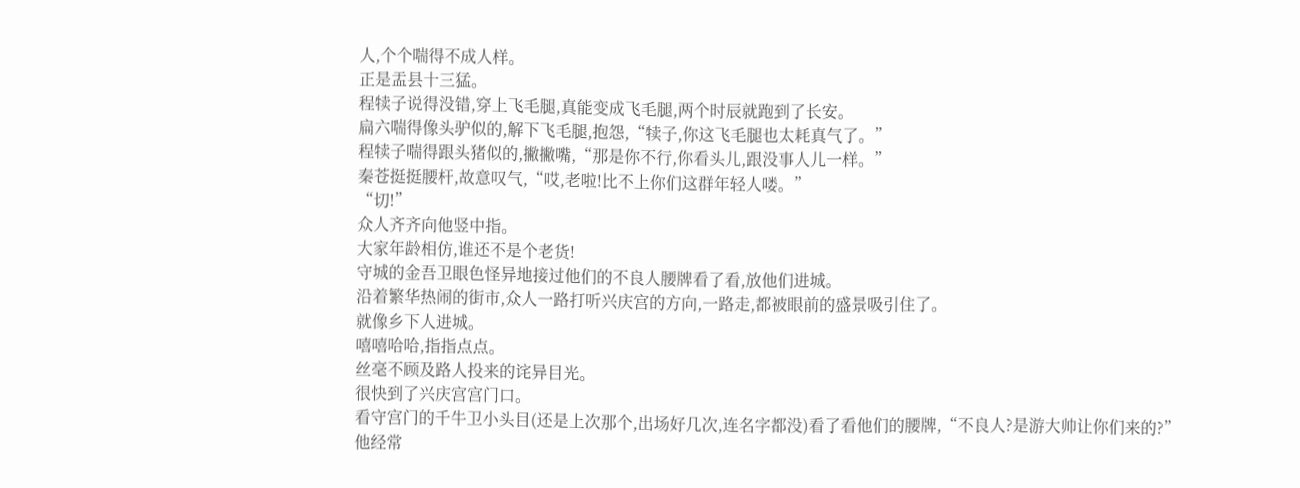人,个个喘得不成人样。
正是盂县十三猛。
程犊子说得没错,穿上飞毛腿,真能变成飞毛腿,两个时辰就跑到了长安。
扁六喘得像头驴似的,解下飞毛腿,抱怨,“犊子,你这飞毛腿也太耗真气了。”
程犊子喘得跟头猪似的,撇撇嘴,“那是你不行,你看头儿,跟没事人儿一样。”
秦苍挺挺腰杆,故意叹气,“哎,老啦!比不上你们这群年轻人喽。”
“切!”
众人齐齐向他竖中指。
大家年龄相仿,谁还不是个老货!
守城的金吾卫眼色怪异地接过他们的不良人腰牌看了看,放他们进城。
沿着繁华热闹的街市,众人一路打听兴庆宫的方向,一路走,都被眼前的盛景吸引住了。
就像乡下人进城。
嘻嘻哈哈,指指点点。
丝毫不顾及路人投来的诧异目光。
很快到了兴庆宫宫门口。
看守宫门的千牛卫小头目(还是上次那个,出场好几次,连名字都没)看了看他们的腰牌,“不良人?是游大帅让你们来的?”
他经常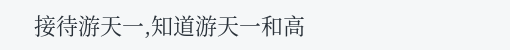接待游天一,知道游天一和高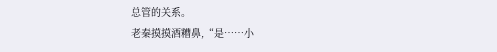总管的关系。
老秦摸摸酒糟鼻,“是……小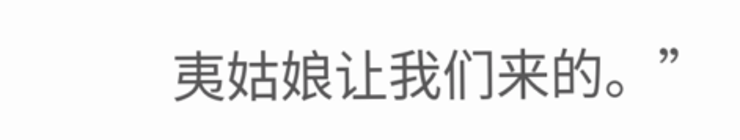夷姑娘让我们来的。”